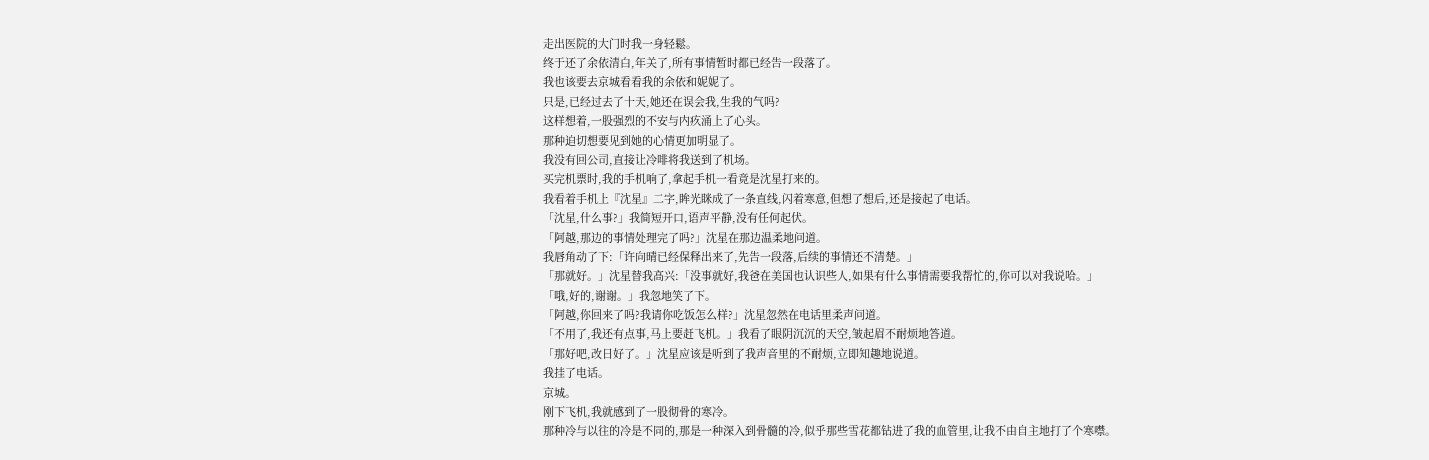走出医院的大门时我一身轻鬆。
终于还了余依清白,年关了,所有事情暂时都已经告一段落了。
我也该要去京城看看我的余依和妮妮了。
只是,已经过去了十天,她还在误会我,生我的气吗?
这样想着,一股强烈的不安与内疚涌上了心头。
那种迫切想要见到她的心情更加明显了。
我没有回公司,直接让冷啡将我送到了机场。
买完机票时,我的手机响了,拿起手机一看竟是沈星打来的。
我看着手机上『沈星』二字,眸光眯成了一条直线,闪着寒意,但想了想后,还是接起了电话。
「沈星,什么事?」我简短开口,语声平静,没有任何起伏。
「阿越,那边的事情处理完了吗?」沈星在那边温柔地问道。
我唇角动了下:「许向晴已经保释出来了,先告一段落,后续的事情还不清楚。」
「那就好。」沈星替我高兴:「没事就好,我爸在美国也认识些人,如果有什么事情需要我帮忙的,你可以对我说哈。」
「哦,好的,谢谢。」我忽地笑了下。
「阿越,你回来了吗?我请你吃饭怎么样?」沈星忽然在电话里柔声问道。
「不用了,我还有点事,马上要赶飞机。」我看了眼阴沉沉的天空,皱起眉不耐烦地答道。
「那好吧,改日好了。」沈星应该是听到了我声音里的不耐烦,立即知趣地说道。
我挂了电话。
京城。
刚下飞机,我就感到了一股彻骨的寒冷。
那种冷与以往的冷是不同的,那是一种深入到骨髓的冷,似乎那些雪花都钻进了我的血管里,让我不由自主地打了个寒噤。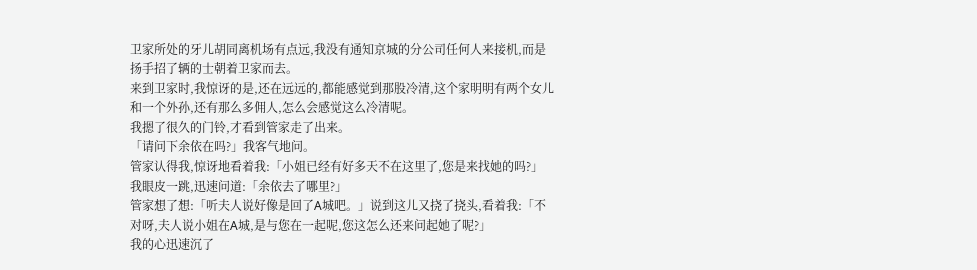卫家所处的牙儿胡同离机场有点远,我没有通知京城的分公司任何人来接机,而是扬手招了辆的士朝着卫家而去。
来到卫家时,我惊讶的是,还在远远的,都能感觉到那股冷清,这个家明明有两个女儿和一个外孙,还有那么多佣人,怎么会感觉这么冷清呢。
我摁了很久的门铃,才看到管家走了出来。
「请问下余依在吗?」我客气地问。
管家认得我,惊讶地看着我:「小姐已经有好多天不在这里了,您是来找她的吗?」
我眼皮一跳,迅速问道:「余依去了哪里?」
管家想了想:「听夫人说好像是回了A城吧。」说到这儿又挠了挠头,看着我:「不对呀,夫人说小姐在A城,是与您在一起呢,您这怎么还来问起她了呢?」
我的心迅速沉了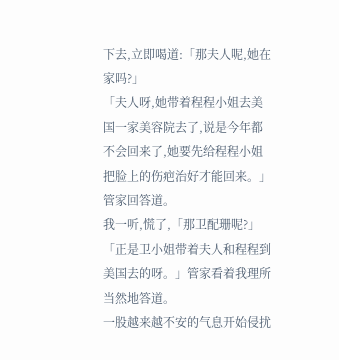下去,立即喝道:「那夫人呢,她在家吗?」
「夫人呀,她带着程程小姐去美国一家美容院去了,说是今年都不会回来了,她要先给程程小姐把脸上的伤疤治好才能回来。」管家回答道。
我一听,慌了,「那卫配珊呢?」
「正是卫小姐带着夫人和程程到美国去的呀。」管家看着我理所当然地答道。
一股越来越不安的气息开始侵扰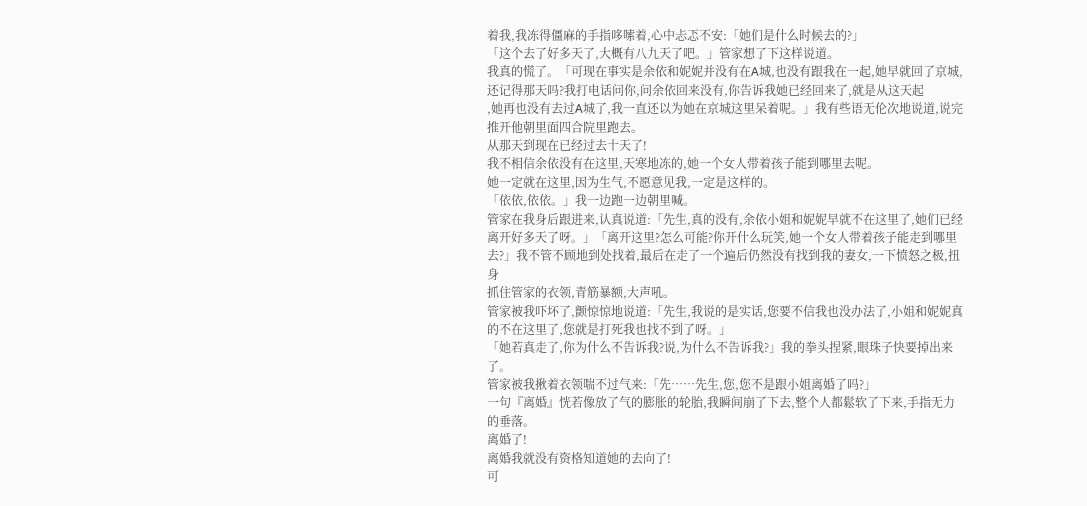着我,我冻得僵麻的手指哆嗦着,心中忐忑不安:「她们是什么时候去的?」
「这个去了好多天了,大概有八九天了吧。」管家想了下这样说道。
我真的慌了。「可现在事实是余依和妮妮并没有在A城,也没有跟我在一起,她早就回了京城,还记得那天吗?我打电话问你,问余依回来没有,你告诉我她已经回来了,就是从这天起
,她再也没有去过A城了,我一直还以为她在京城这里呆着呢。」我有些语无伦次地说道,说完推开他朝里面四合院里跑去。
从那天到现在已经过去十天了!
我不相信余依没有在这里,天寒地冻的,她一个女人带着孩子能到哪里去呢。
她一定就在这里,因为生气,不愿意见我,一定是这样的。
「依依,依依。」我一边跑一边朝里喊。
管家在我身后跟进来,认真说道:「先生,真的没有,余依小姐和妮妮早就不在这里了,她们已经离开好多天了呀。」「离开这里?怎么可能?你开什么玩笑,她一个女人带着孩子能走到哪里去?」我不管不顾地到处找着,最后在走了一个遍后仍然没有找到我的妻女,一下愤怒之极,扭身
抓住管家的衣领,青筋暴额,大声吼。
管家被我吓坏了,颤惊惊地说道:「先生,我说的是实话,您要不信我也没办法了,小姐和妮妮真的不在这里了,您就是打死我也找不到了呀。」
「她若真走了,你为什么不告诉我?说,为什么不告诉我?」我的拳头捏紧,眼珠子快要掉出来了。
管家被我揪着衣领喘不过气来:「先……先生,您,您不是跟小姐离婚了吗?」
一句『离婚』恍若像放了气的膨胀的轮胎,我瞬间崩了下去,整个人都鬆软了下来,手指无力的垂落。
离婚了!
离婚我就没有资格知道她的去向了!
可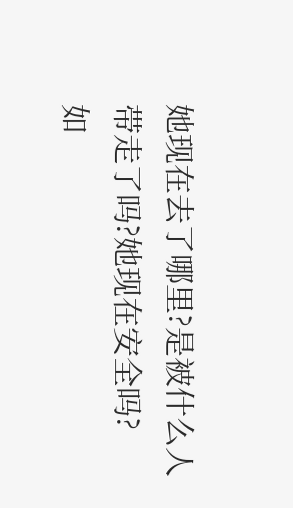她现在去了哪里?是被什么人带走了吗?她现在安全吗?
如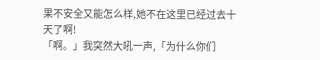果不安全又能怎么样,她不在这里已经过去十天了啊!
「啊。」我突然大吼一声,「为什么你们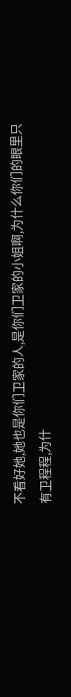不看好她,她也是你们卫家的人,是你们卫家的小姐啊,为什么你们的眼里只有卫程程,为什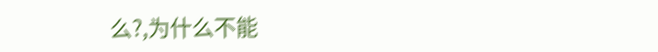么?,为什么不能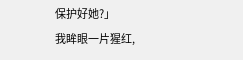保护好她?」
我眸眼一片猩红,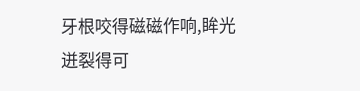牙根咬得磁磁作响,眸光迸裂得可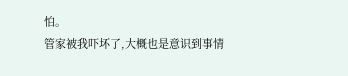怕。
管家被我吓坏了,大概也是意识到事情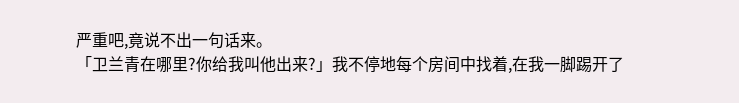严重吧,竟说不出一句话来。
「卫兰青在哪里?你给我叫他出来?」我不停地每个房间中找着,在我一脚踢开了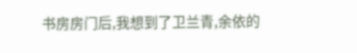书房房门后,我想到了卫兰青,余依的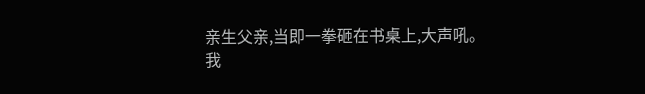亲生父亲,当即一拳砸在书桌上,大声吼。
我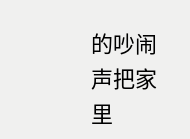的吵闹声把家里